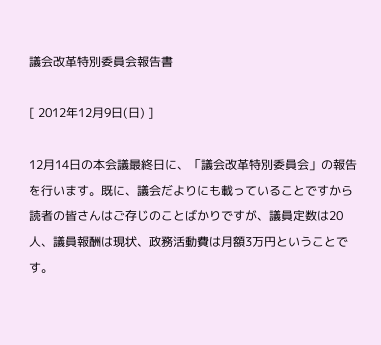議会改革特別委員会報告書

[ 2012年12月9日(日) ]

12月14日の本会議最終日に、「議会改革特別委員会」の報告を行います。既に、議会だよりにも載っていることですから読者の皆さんはご存じのことばかりですが、議員定数は20人、議員報酬は現状、政務活動費は月額3万円ということです。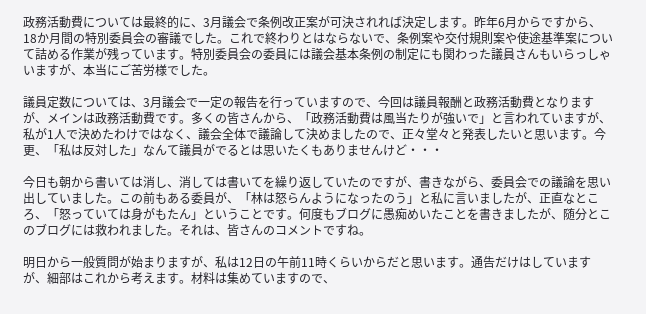政務活動費については最終的に、3月議会で条例改正案が可決されれば決定します。昨年6月からですから、18か月間の特別委員会の審議でした。これで終わりとはならないで、条例案や交付規則案や使途基準案について詰める作業が残っています。特別委員会の委員には議会基本条例の制定にも関わった議員さんもいらっしゃいますが、本当にご苦労様でした。

議員定数については、3月議会で一定の報告を行っていますので、今回は議員報酬と政務活動費となりますが、メインは政務活動費です。多くの皆さんから、「政務活動費は風当たりが強いで」と言われていますが、私が1人で決めたわけではなく、議会全体で議論して決めましたので、正々堂々と発表したいと思います。今更、「私は反対した」なんて議員がでるとは思いたくもありませんけど・・・

今日も朝から書いては消し、消しては書いてを繰り返していたのですが、書きながら、委員会での議論を思い出していました。この前もある委員が、「林は怒らんようになったのう」と私に言いましたが、正直なところ、「怒っていては身がもたん」ということです。何度もブログに愚痴めいたことを書きましたが、随分とこのブログには救われました。それは、皆さんのコメントですね。

明日から一般質問が始まりますが、私は12日の午前11時くらいからだと思います。通告だけはしていますが、細部はこれから考えます。材料は集めていますので、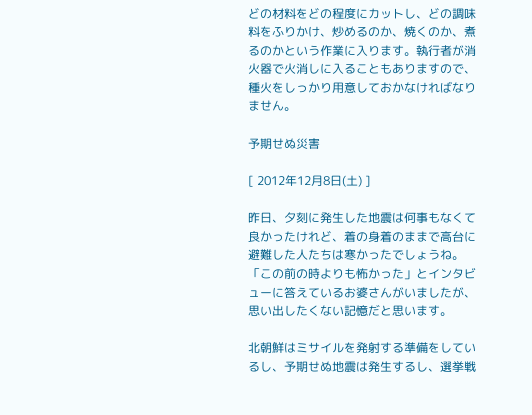どの材料をどの程度にカットし、どの調味料をふりかけ、炒めるのか、焼くのか、煮るのかという作業に入ります。執行者が消火器で火消しに入ることもありますので、種火をしっかり用意しておかなければなりません。

予期せぬ災害

[ 2012年12月8日(土) ]

昨日、夕刻に発生した地震は何事もなくて良かったけれど、着の身着のままで高台に避難した人たちは寒かったでしょうね。「この前の時よりも怖かった」とインタビューに答えているお婆さんがいましたが、思い出したくない記憶だと思います。

北朝鮮はミサイルを発射する準備をしているし、予期せぬ地震は発生するし、選挙戦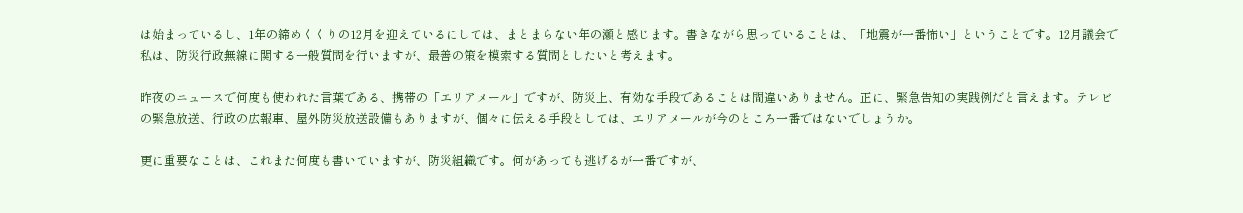は始まっているし、1年の締めくくりの12月を迎えているにしては、まとまらない年の瀬と感じます。書きながら思っていることは、「地震が一番怖い」ということです。12月議会で私は、防災行政無線に関する一般質問を行いますが、最善の策を模索する質問としたいと考えます。

昨夜のニュースで何度も使われた言葉である、携帯の「エリアメール」ですが、防災上、有効な手段であることは間違いありません。正に、緊急告知の実践例だと言えます。テレビの緊急放送、行政の広報車、屋外防災放送設備もありますが、個々に伝える手段としては、エリアメールが今のところ一番ではないでしょうか。

更に重要なことは、これまた何度も書いていますが、防災組織です。何があっても逃げるが一番ですが、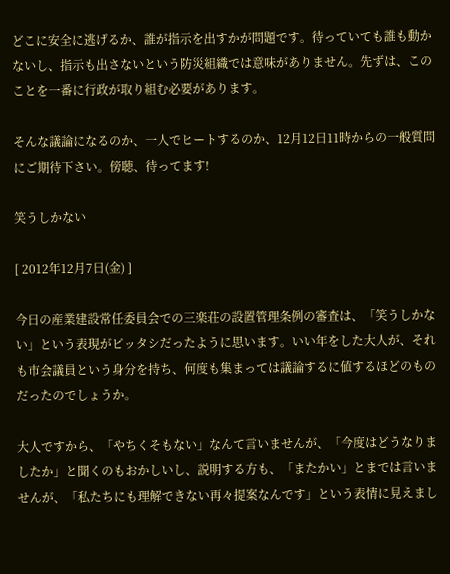どこに安全に逃げるか、誰が指示を出すかが問題です。待っていても誰も動かないし、指示も出さないという防災組織では意味がありません。先ずは、このことを一番に行政が取り組む必要があります。

そんな議論になるのか、一人でヒートするのか、12月12日11時からの一般質問にご期待下さい。傍聴、待ってます!

笑うしかない

[ 2012年12月7日(金) ]

今日の産業建設常任委員会での三楽荘の設置管理条例の審査は、「笑うしかない」という表現がピッタシだったように思います。いい年をした大人が、それも市会議員という身分を持ち、何度も集まっては議論するに値するほどのものだったのでしょうか。

大人ですから、「やちくそもない」なんて言いませんが、「今度はどうなりましたか」と聞くのもおかしいし、説明する方も、「またかい」とまでは言いませんが、「私たちにも理解できない再々提案なんです」という表情に見えまし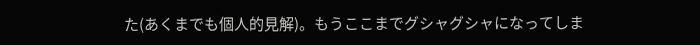た(あくまでも個人的見解)。もうここまでグシャグシャになってしま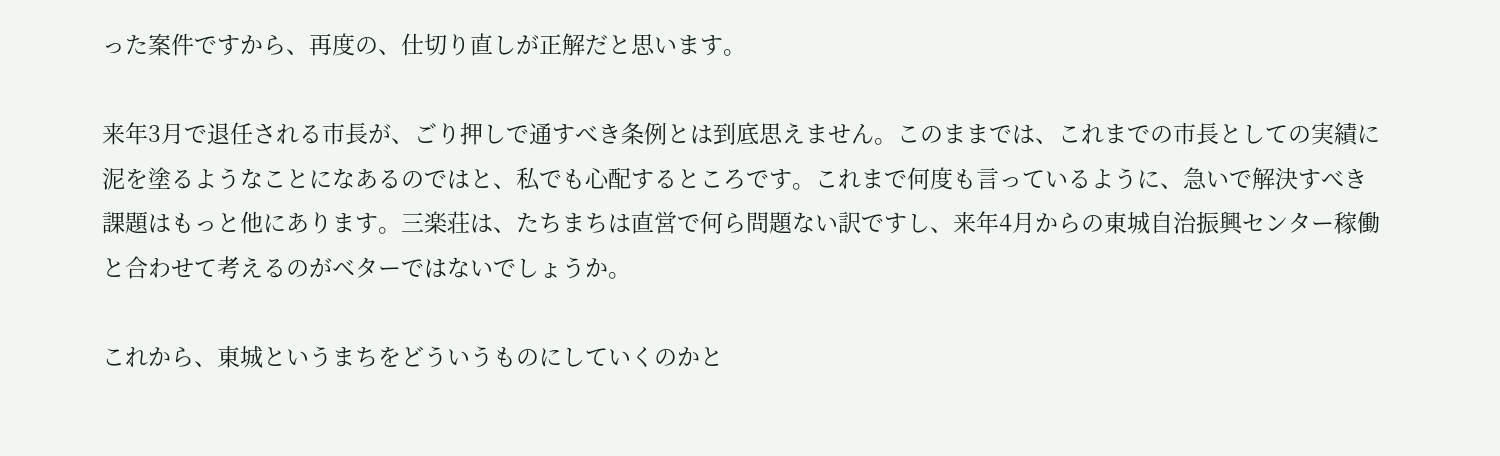った案件ですから、再度の、仕切り直しが正解だと思います。

来年3月で退任される市長が、ごり押しで通すべき条例とは到底思えません。このままでは、これまでの市長としての実績に泥を塗るようなことになあるのではと、私でも心配するところです。これまで何度も言っているように、急いで解決すべき課題はもっと他にあります。三楽荘は、たちまちは直営で何ら問題ない訳ですし、来年4月からの東城自治振興センター稼働と合わせて考えるのがベターではないでしょうか。

これから、東城というまちをどういうものにしていくのかと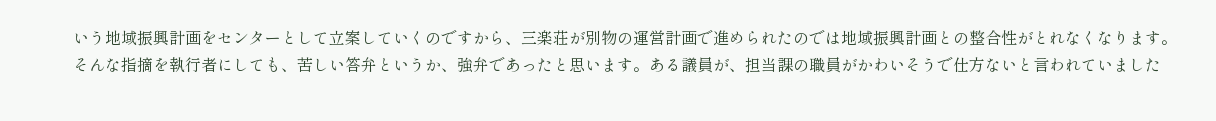いう地域振興計画をセンターとして立案していくのですから、三楽荘が別物の運営計画で進められたのでは地域振興計画との整合性がとれなくなります。そんな指摘を執行者にしても、苦しい答弁というか、強弁であったと思います。ある議員が、担当課の職員がかわいそうで仕方ないと言われていました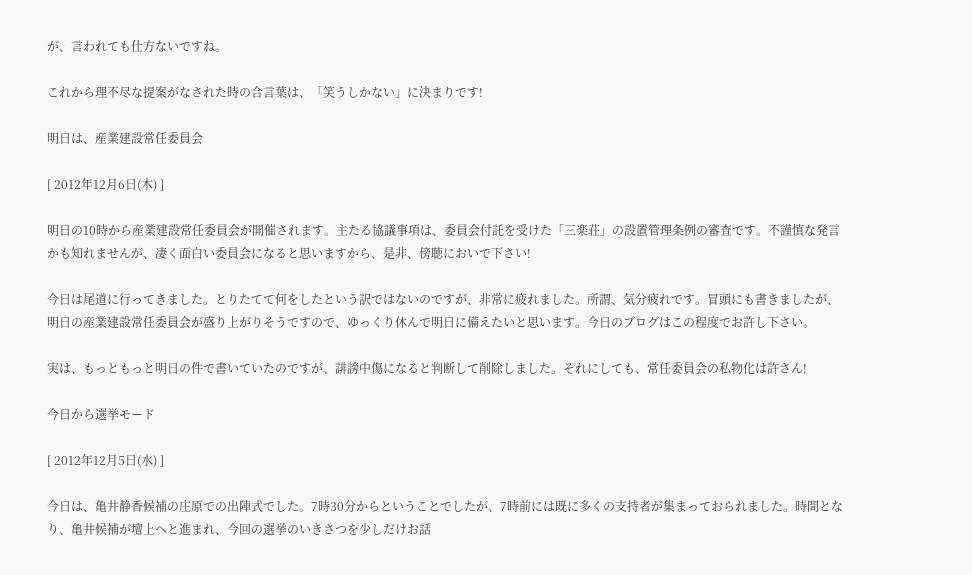が、言われても仕方ないですね。

これから理不尽な提案がなされた時の合言葉は、「笑うしかない」に決まりです!

明日は、産業建設常任委員会

[ 2012年12月6日(木) ]

明日の10時から産業建設常任委員会が開催されます。主たる協議事項は、委員会付託を受けた「三楽荘」の設置管理条例の審査です。不謹慎な発言かも知れませんが、凄く面白い委員会になると思いますから、是非、傍聴においで下さい!

今日は尾道に行ってきました。とりたてて何をしたという訳ではないのですが、非常に疲れました。所謂、気分疲れです。冒頭にも書きましたが、明日の産業建設常任委員会が盛り上がりそうですので、ゆっくり休んで明日に備えたいと思います。今日のブログはこの程度でお許し下さい。

実は、もっともっと明日の件で書いていたのですが、誹謗中傷になると判断して削除しました。それにしても、常任委員会の私物化は許さん!

今日から選挙モード

[ 2012年12月5日(水) ]

今日は、亀井静香候補の庄原での出陣式でした。7時30分からということでしたが、7時前には既に多くの支持者が集まっておられました。時間となり、亀井候補が壇上へと進まれ、今回の選挙のいきさつを少しだけお話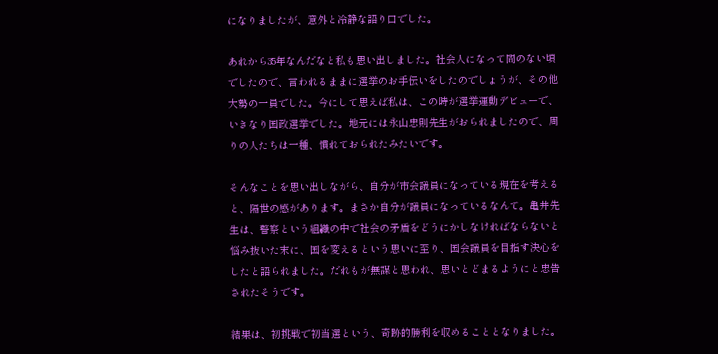になりましたが、意外と冷静な語り口でした。

あれから35年なんだなと私も思い出しました。社会人になって間のない頃でしたので、言われるままに選挙のお手伝いをしたのでしょうが、その他大勢の一員でした。今にして思えば私は、この時が選挙運動デビューで、いきなり国政選挙でした。地元には永山忠則先生がおられましたので、周りの人たちは一種、慣れておられたみたいです。

そんなことを思い出しながら、自分が市会議員になっている現在を考えると、隔世の感があります。まさか自分が議員になっているなんて。亀井先生は、警察という組織の中で社会の矛盾をどうにかしなければならないと悩み抜いた末に、国を変えるという思いに至り、国会議員を目指す決心をしたと語られました。だれもが無謀と思われ、思いとどまるようにと忠告されたそうです。

結果は、初挑戦で初当選という、奇跡的勝利を収めることとなりました。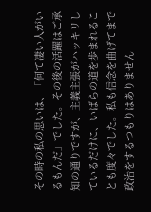その時の私の思いは、「何て凄い人がいるもんだ」でした。その後の活躍はご承知の通りですが、主義主張がハッキリしているだけに、いばらの道を歩まれることも度々でした。私も信念を曲げてまで政治をするつもりはありません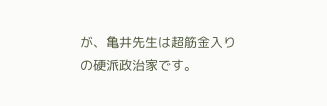が、亀井先生は超筋金入りの硬派政治家です。